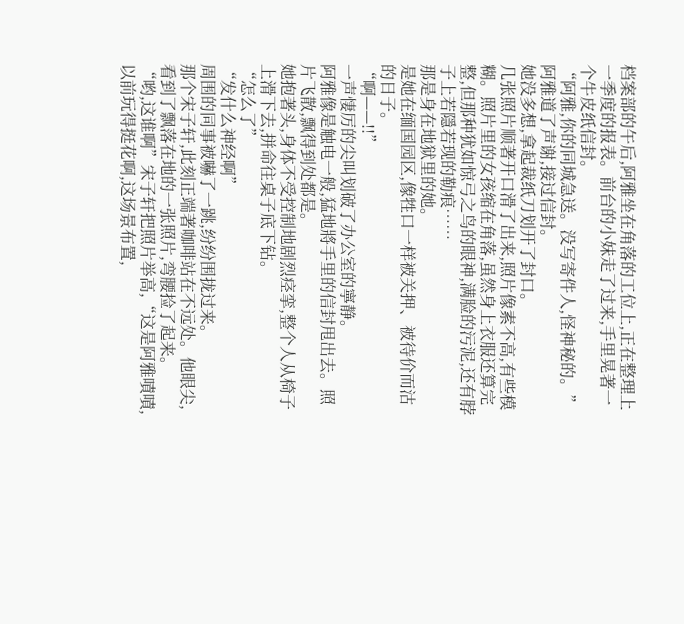档案部的午后,阿雅坐在角落的工位上,正在整理上一季度的报表。前台的小妹走了过来,手里晃著一个牛皮纸信封。
“阿雅,你的同城急送。没写寄件人,怪神秘的。”
阿雅道了声谢,接过信封。
她没多想,拿起裁纸刀划开了封口。
几张照片顺著开口滑了出来,照片像素不高,有些模糊。照片里的女孩缩在角落,虽然身上衣服还算完整,但那种犹如惊弓之鸟的眼神,满脸的污泥,还有脖子上若隱若现的勒痕……
那是身在地狱里的她。
是她在缅国园区,像牲口一样被关押、被待价而沽的日子。
“啊——!!”
一声悽厉的尖叫划破了办公室的寧静。
阿雅像是触电一般,猛地將手里的信封甩出去。照片飞散,飘得到处都是。
她抱著头,身体不受控制地剧烈痉挛,整个人从椅子上滑下去,拼命往桌子底下钻。
“怎么了”
“发什么神经啊”
周围的同事被嚇了一跳,纷纷围拢过来。
那个宋子轩,此刻正端著咖啡站在不远处。他眼尖,看到了飘落在地的一张照片,弯腰捡了起来。
“哟,这谁啊”宋子轩把照片举高,“这是阿雅嘖嘖,以前玩得挺花啊,这场景布置,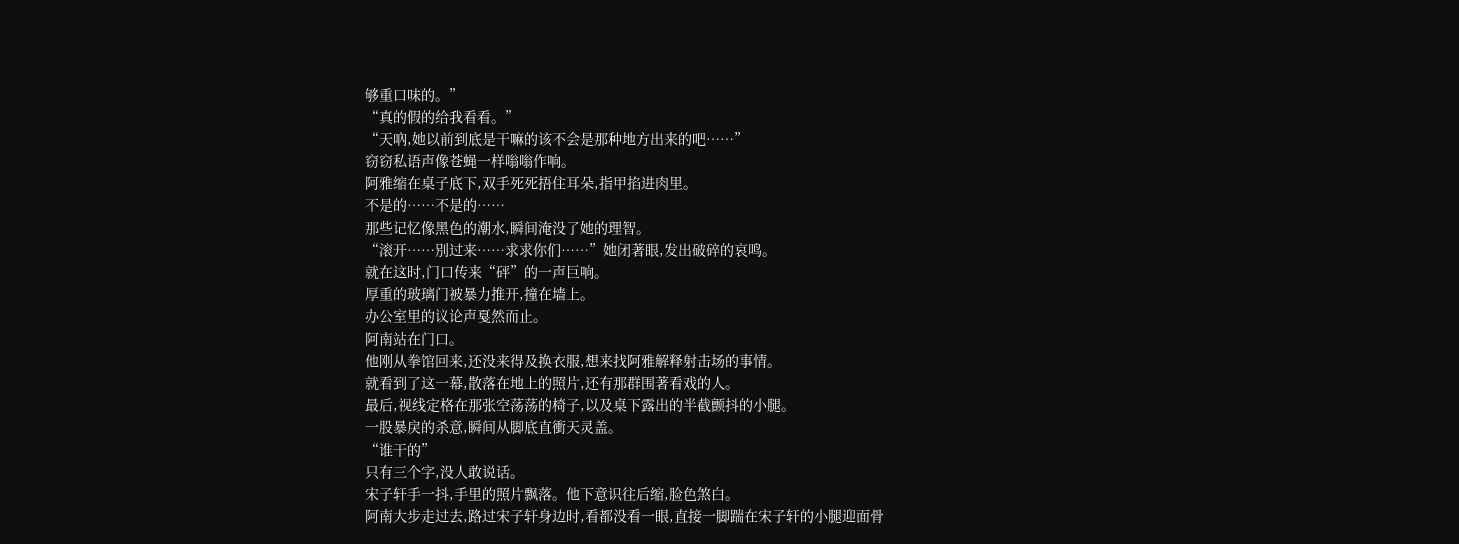够重口味的。”
“真的假的给我看看。”
“天吶,她以前到底是干嘛的该不会是那种地方出来的吧……”
窃窃私语声像苍蝇一样嗡嗡作响。
阿雅缩在桌子底下,双手死死捂住耳朵,指甲掐进肉里。
不是的……不是的……
那些记忆像黑色的潮水,瞬间淹没了她的理智。
“滚开……別过来……求求你们……”她闭著眼,发出破碎的哀鸣。
就在这时,门口传来“砰”的一声巨响。
厚重的玻璃门被暴力推开,撞在墙上。
办公室里的议论声戛然而止。
阿南站在门口。
他刚从拳馆回来,还没来得及换衣服,想来找阿雅解释射击场的事情。
就看到了这一幕,散落在地上的照片,还有那群围著看戏的人。
最后,视线定格在那张空荡荡的椅子,以及桌下露出的半截颤抖的小腿。
一股暴戾的杀意,瞬间从脚底直衝天灵盖。
“谁干的”
只有三个字,没人敢说话。
宋子轩手一抖,手里的照片飘落。他下意识往后缩,脸色煞白。
阿南大步走过去,路过宋子轩身边时,看都没看一眼,直接一脚踹在宋子轩的小腿迎面骨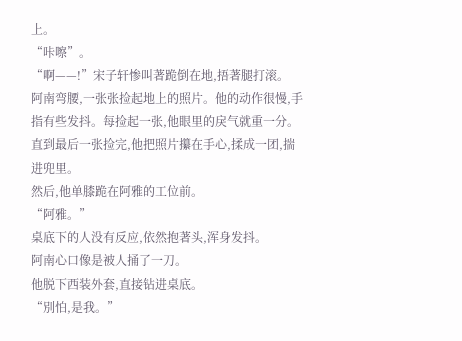上。
“咔嚓”。
“啊——!”宋子轩惨叫著跪倒在地,捂著腿打滚。
阿南弯腰,一张张捡起地上的照片。他的动作很慢,手指有些发抖。每捡起一张,他眼里的戾气就重一分。
直到最后一张捡完,他把照片攥在手心,揉成一团,揣进兜里。
然后,他单膝跪在阿雅的工位前。
“阿雅。”
桌底下的人没有反应,依然抱著头,浑身发抖。
阿南心口像是被人捅了一刀。
他脱下西装外套,直接钻进桌底。
“別怕,是我。”